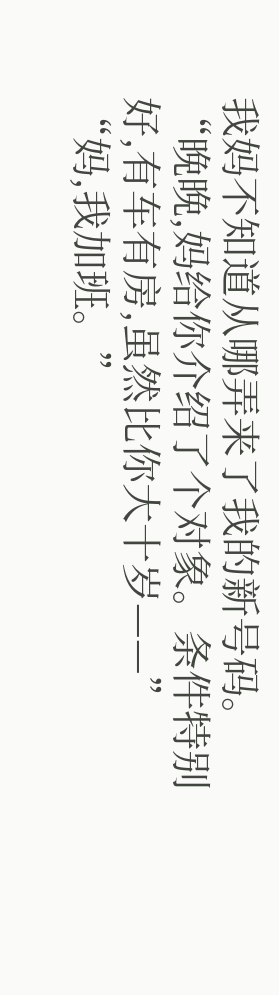我妈不知道从哪弄来了我的新号码。
“晚晚,妈给你介绍了个对象。条件特别好,有车有房,虽然比你大十岁——”
“妈,我加班。”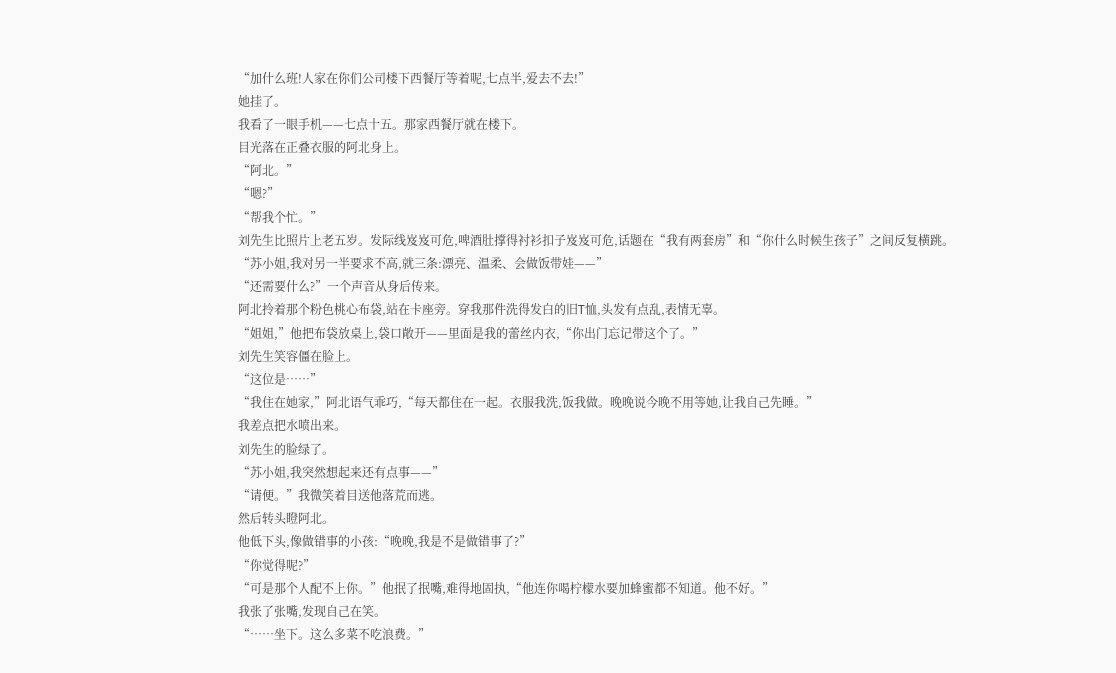“加什么班!人家在你们公司楼下西餐厅等着呢,七点半,爱去不去!”
她挂了。
我看了一眼手机——七点十五。那家西餐厅就在楼下。
目光落在正叠衣服的阿北身上。
“阿北。”
“嗯?”
“帮我个忙。”
刘先生比照片上老五岁。发际线岌岌可危,啤酒肚撑得衬衫扣子岌岌可危,话题在“我有两套房”和“你什么时候生孩子”之间反复横跳。
“苏小姐,我对另一半要求不高,就三条:漂亮、温柔、会做饭带娃——”
“还需要什么?”一个声音从身后传来。
阿北拎着那个粉色桃心布袋,站在卡座旁。穿我那件洗得发白的旧T恤,头发有点乱,表情无辜。
“姐姐,”他把布袋放桌上,袋口敞开——里面是我的蕾丝内衣,“你出门忘记带这个了。”
刘先生笑容僵在脸上。
“这位是……”
“我住在她家,”阿北语气乖巧,“每天都住在一起。衣服我洗,饭我做。晚晚说今晚不用等她,让我自己先睡。”
我差点把水喷出来。
刘先生的脸绿了。
“苏小姐,我突然想起来还有点事——”
“请便。”我微笑着目送他落荒而逃。
然后转头瞪阿北。
他低下头,像做错事的小孩:“晚晚,我是不是做错事了?”
“你觉得呢?”
“可是那个人配不上你。”他抿了抿嘴,难得地固执,“他连你喝柠檬水要加蜂蜜都不知道。他不好。”
我张了张嘴,发现自己在笑。
“……坐下。这么多菜不吃浪费。”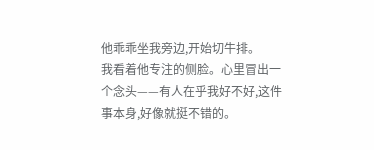他乖乖坐我旁边,开始切牛排。
我看着他专注的侧脸。心里冒出一个念头——有人在乎我好不好,这件事本身,好像就挺不错的。